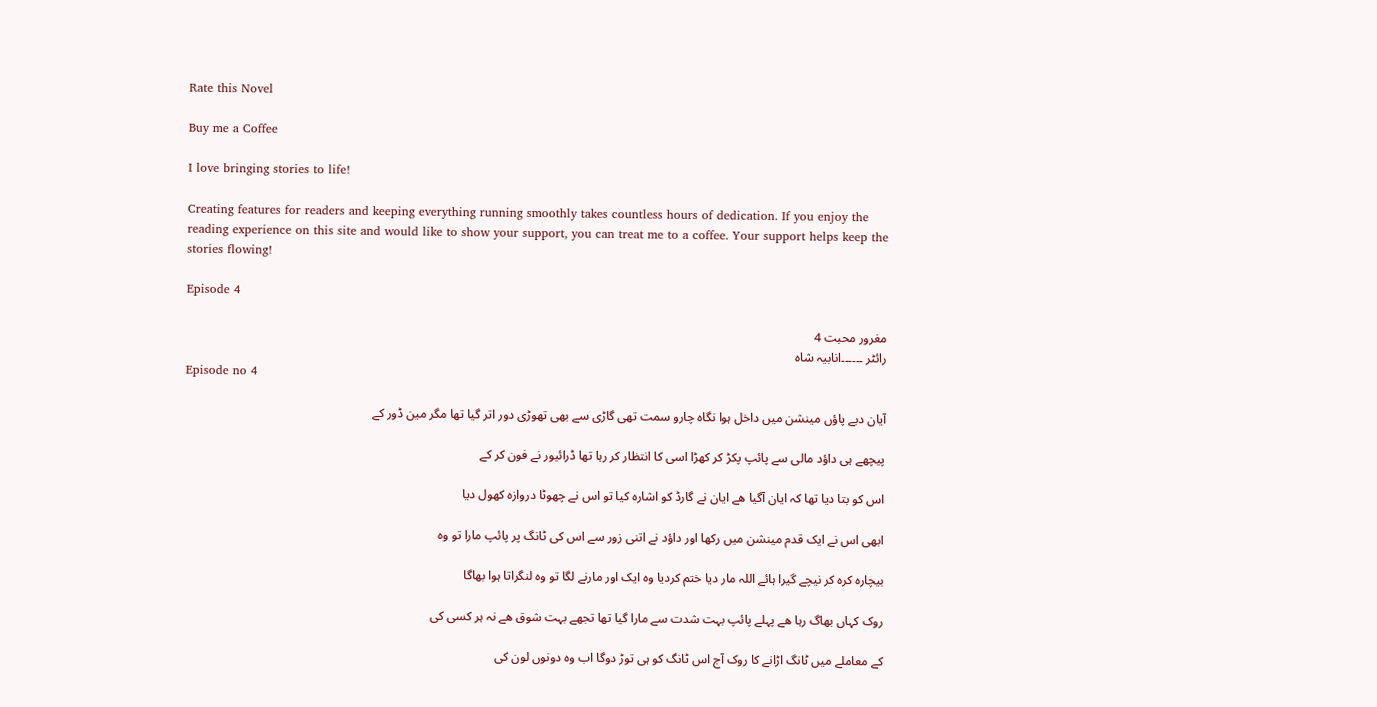Rate this Novel

Buy me a Coffee

I love bringing stories to life!

Creating features for readers and keeping everything running smoothly takes countless hours of dedication. If you enjoy the reading experience on this site and would like to show your support, you can treat me to a coffee. Your support helps keep the stories flowing!

Episode 4

مغرور محبت 4
رائٹر ۔۔۔۔۔۔انابیہ شاہ
Episode no 4

آیان دبے پاؤں مینشن میں داخل ہوا نگاہ چارو سمت تھی گاڑی سے بھی تھوڑی دور اتر گیا تھا مگر مین ڈور کے

پیچھے ہی داؤد مالی سے پائپ پکڑ کر کھڑا اسی کا انتظار کر رہا تھا ڈرائیور نے فون کر کے

اس کو بتا دیا تھا کہ ایان آگیا ھے ایان نے گارڈ کو اشارہ کیا تو اس نے چھوٹا دروازہ کھول دیا

ابھی اس نے ایک قدم مینشن میں رکھا اور داؤد نے اتنی زور سے اس کی ٹانگ پر پائپ مارا تو وہ

بیچارہ کرہ کر نیچے گیرا ہائے اللہ مار دیا ختم کردیا وہ ایک اور مارنے لگا تو وہ لنگراتا ہوا بھاگا

روک کہاں بھاگ رہا ھے پہلے پائپ بہت شدت سے مارا گیا تھا تجھے بہت شوق ھے نہ ہر کسی کی

کے معاملے میں ٹانگ اڑانے کا روک آج اس ٹانگ کو ہی توڑ دوگا اب وہ دونوں لون کی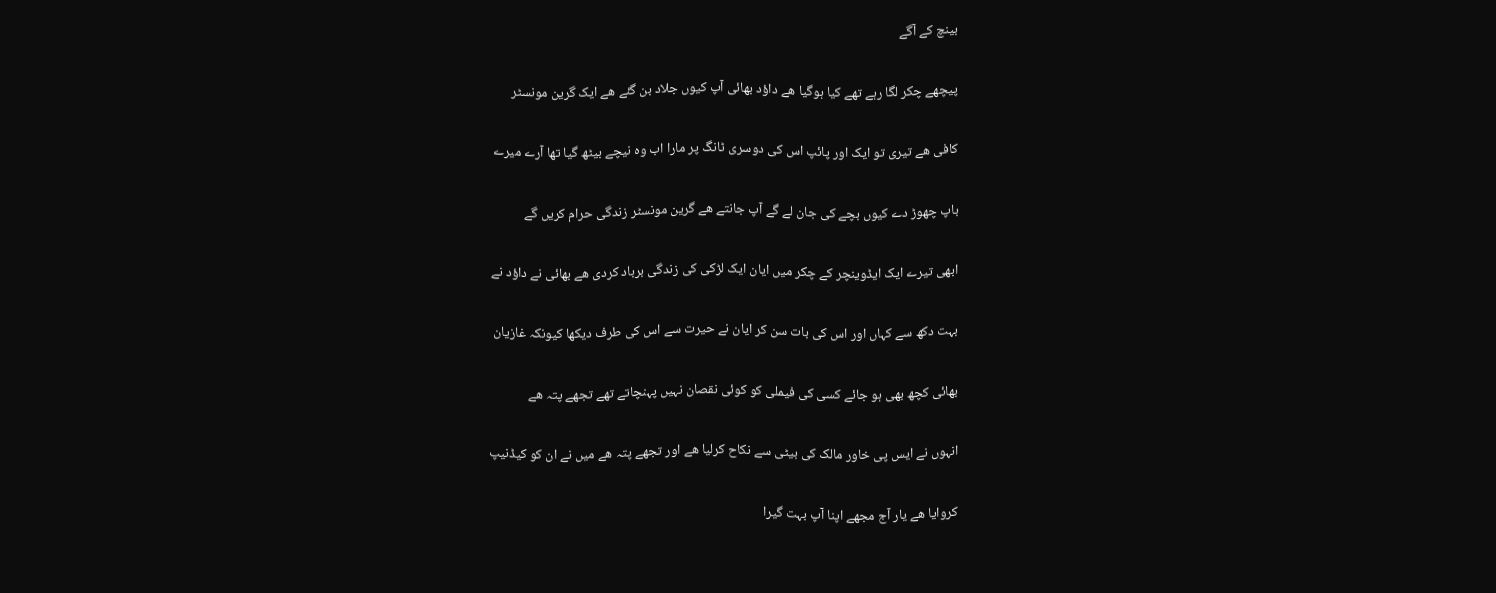بینچ کے آگے

پیچھے چکر لگا رہے تھے کیا ہوگیا ھے داؤد بھائی آپ کیوں جلاد بن گئے ھے ایک گرین مونسٹر

کافی ھے تیری تو ایک اور پائپ اس کی دوسری ٹانگ پر مارا اب وہ نیچے بیٹھ گیا تھا آرے میرے

باپ چھوڑ دے کیوں بچے کی جان لے گے آپ جانتے ھے گرین مونسٹر زندگی حرام کریں گے

ابھی تیرے ایک ایڈوینچر کے چکر میں ایان ایک لڑکی کی زندگی برباد کردی ھے بھائی نے داؤد نے

بہت دکھ سے کہاں اور اس کی بات سن کر ایان نے حیرت سے اس کی طرف دیکھا کیونکہ غازیان

بھائی کچھ بھی ہو جائے کسی کی فیملی کو کوئی نقصان نہیں پہنچاتے تھے تجھے پتہ ھے

انہوں نے ایس پی خاور مالک کی بیٹی سے نکاح کرلیا ھے اور تجھے پتہ ھے میں نے ان کو کیڈنیپ

کروایا ھے یار آج مجھے اپنا آپ بہت گیرا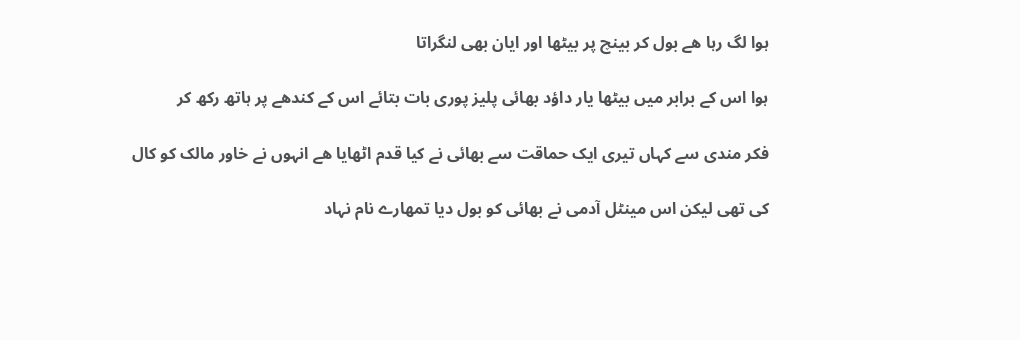ہوا لگ رہا ھے بول کر بینچ پر بیٹھا اور ایان بھی لنگراتا

ہوا اس کے برابر میں بیٹھا یار داؤد بھائی پلیز پوری بات بتائے اس کے کندھے پر ہاتھ رکھ کر

فکر مندی سے کہاں تیری ایک حماقت سے بھائی نے کیا قدم اٹھایا ھے انہوں نے خاور مالک کو کال

کی تھی لیکن اس مینٹل آدمی نے بھائی کو بول دیا تمھارے نام نہاد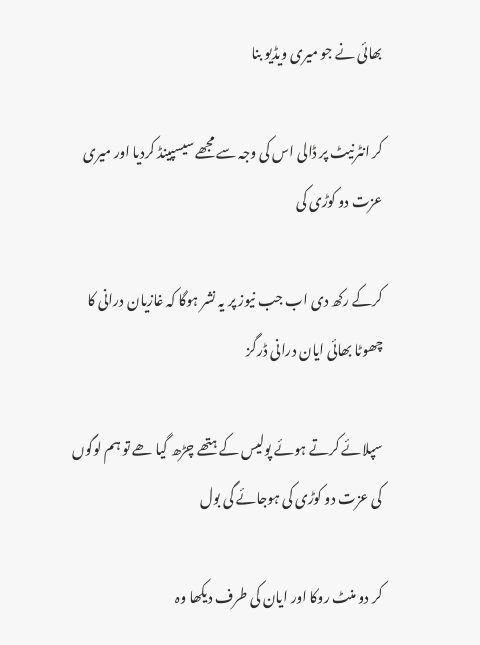بھائی نے جو میری ویڈیو بنا

کر انٹرنیٹ پر ڈالی اس کی وجہ سے مجھے سیسپینڈ کردیا اور میری عزت دو کوڑی کی

کرکے رکھ دی اب جب نیوز پر یہ نشر ہوگا کہ غازیان درانی کا چھوٹا بھائی ایان درانی ڈرگز

سپلائے کرتے ہوئے پولیس کے ہتھے چڑھ گیا ھے تو ہم لوگوں کی عزت دو کوڑی کی ہوجائے گی بول

کر دو منٹ روکا اور ایان کی طرف دیکھا وہ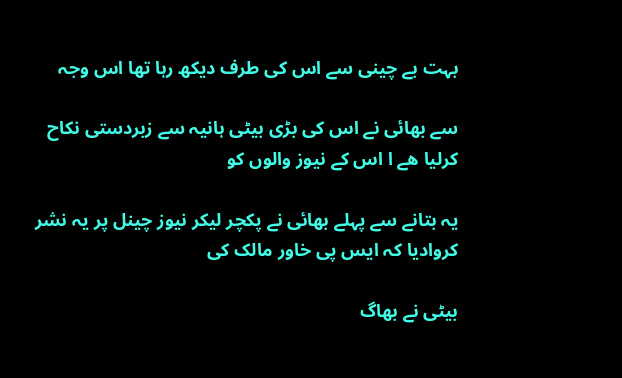بہت بے چینی سے اس کی طرف دیکھ رہا تھا اس وجہ

سے بھائی نے اس کی بڑی بیٹی ہانیہ سے زبردستی نکاح کرلیا ھے ا اس کے نیوز والوں کو

یہ بتانے سے پہلے بھائی نے پکچر لیکر نیوز چینل پر یہ نشر کروادیا کہ ایس پی خاور مالک کی

بیٹی نے بھاگ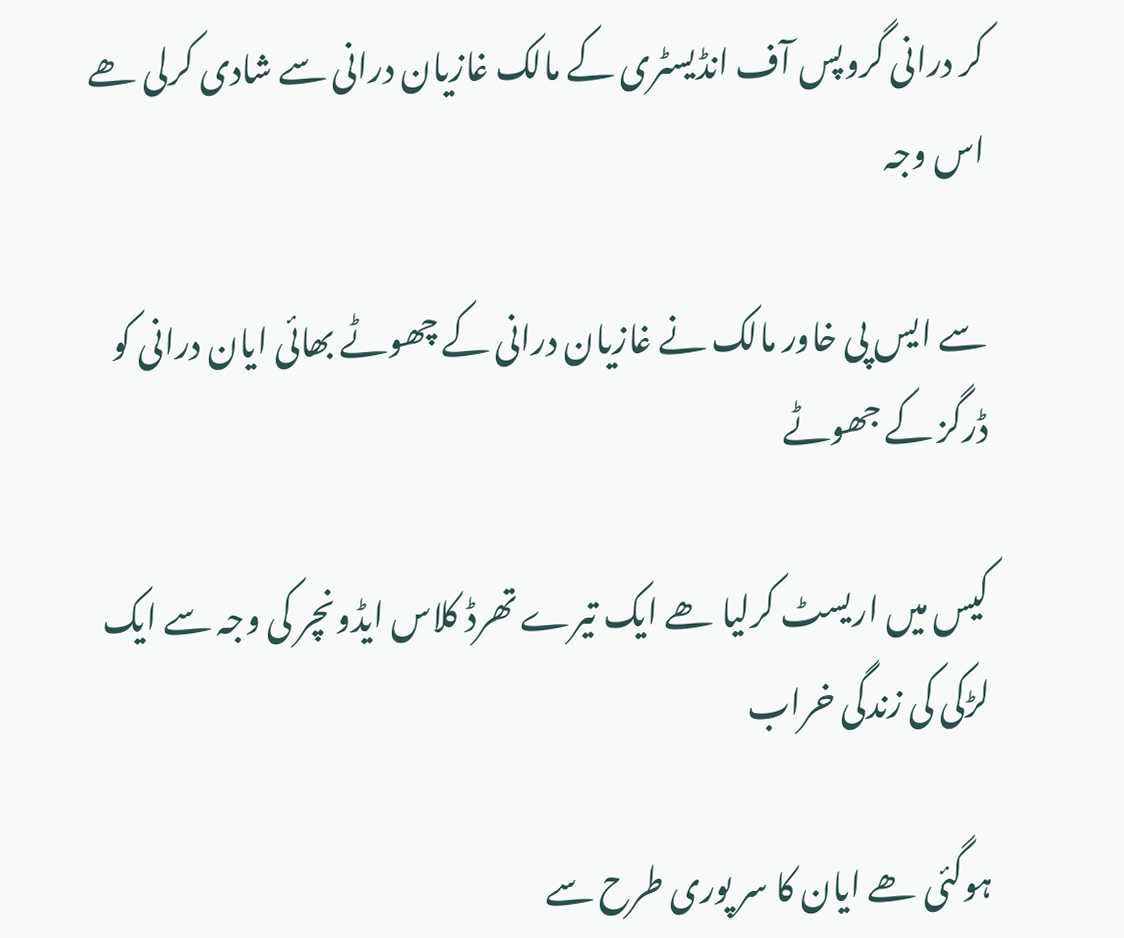کر درانی گروپس آف انڈیسٹری کے مالک غازیان درانی سے شادی کرلی ھے اس وجہ

سے ایس پی خاور مالک نے غازیان درانی کے چھوٹے بھائی ایان درانی کو ڈرگز کے جھوٹے

کیس میں اریسٹ کرلیا ھے ایک تیرے تھرڈ کلاس ایڈونچر کی وجہ سے ایک لڑکی کی زندگی خراب

ہوگئی ھے ایان کا سر پوری طرح سے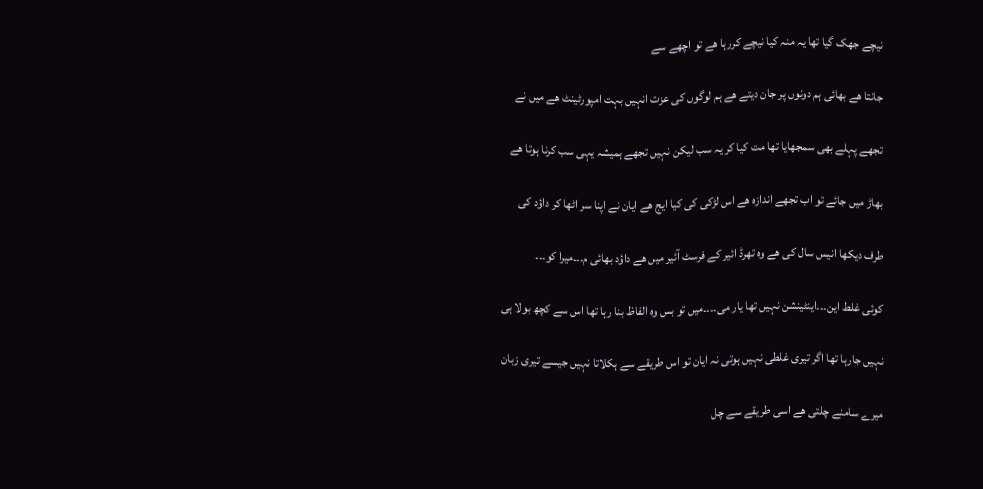نیچے جھک گیا تھا یہ منہ کیا نیچے کررہا ھے تو اچھے سے

جانتا ھے بھائی ہم دونوں پر جان دیتے ھے ہم لوگوں کی عزت انہیں بہت امپورٹینٹ ھے میں نے

تجھے پہلے بھی سمجھایا تھا مت کیا کر یہ سب لیکن نہیں تجھے ہمیشہ یہی سب کرنا ہوتا ھے

بھاڑ میں جائے تو اب تجھے اندازہ ھے اس لڑکی کی کیا ایج ھے ایان نے اپنا سر اٹھا کر داؤد کی

طرف دیکھا انیس سال کی ھے وہ تھرڈ ائیر کے فرسٹ آئیر میں ھے داؤد بھائی م۔۔۔میرا کو۔۔۔

کوئی غلط این۔۔۔اینٹینشن نہیں تھا یار می۔۔۔۔میں تو بس وہ الفاظ بنا رہا تھا اس سے کچھ بولا ہی

نہیں جارہا تھا اگر تیری غلطی نہیں ہوتی نہ ایان تو اس طریقے سے ہکلاتا نہیں جیسے تیری زبان

میرے سامنے چلتی ھے اسی طریقے سے چل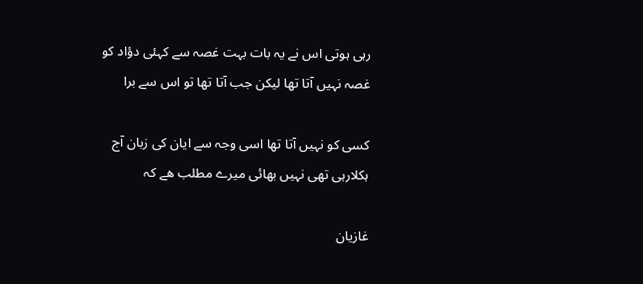رہی ہوتی اس نے یہ بات بہت غصہ سے کہئی دؤاد کو غصہ نہیں آتا تھا لیکن جب آتا تھا تو اس سے برا

کسی کو نہیں آتا تھا اسی وجہ سے ایان کی زبان آج ہکلارہی تھی نہیں بھائی میرے مطلب ھے کہ

غازیان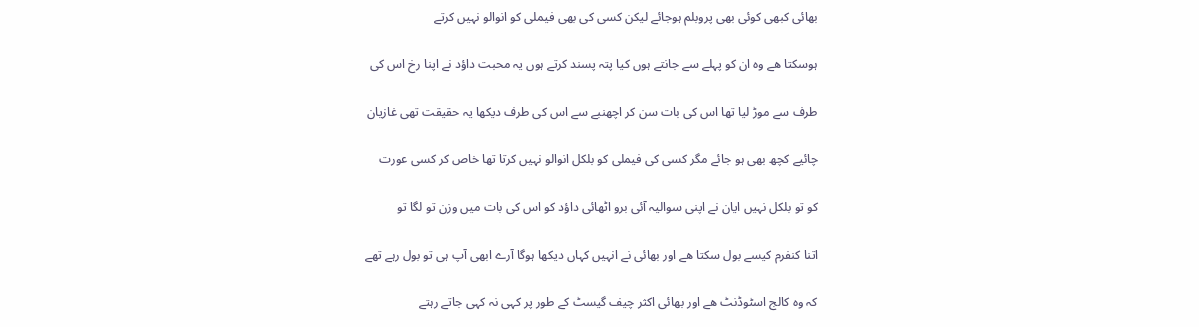بھائی کبھی کوئی بھی پروبلم ہوجائے لیکن کسی کی بھی فیملی کو انوالو نہیں کرتے

ہوسکتا ھے وہ ان کو پہلے سے جانتے ہوں کیا پتہ پسند کرتے ہوں یہ محبت داؤد نے اپنا رخ اس کی

طرف سے موڑ لیا تھا اس کی بات سن کر اچھنبے سے اس کی طرف دیکھا یہ حقیقت تھی غازیان

چائیے کچھ بھی ہو جائے مگر کسی کی فیملی کو بلکل انوالو نہیں کرتا تھا خاص کر کسی عورت

کو تو بلکل نہیں ایان نے اپنی سوالیہ آئی برو اٹھائی داؤد کو اس کی بات میں وزن تو لگا تو

اتنا کنفرم کیسے بول سکتا ھے اور بھائی نے انہیں کہاں دیکھا ہوگا آرے ابھی آپ ہی تو بول رہے تھے

کہ وہ کالج اسٹوڈنٹ ھے اور بھائی اکثر چیف گیسٹ کے طور پر کہی نہ کہی جاتے رہتے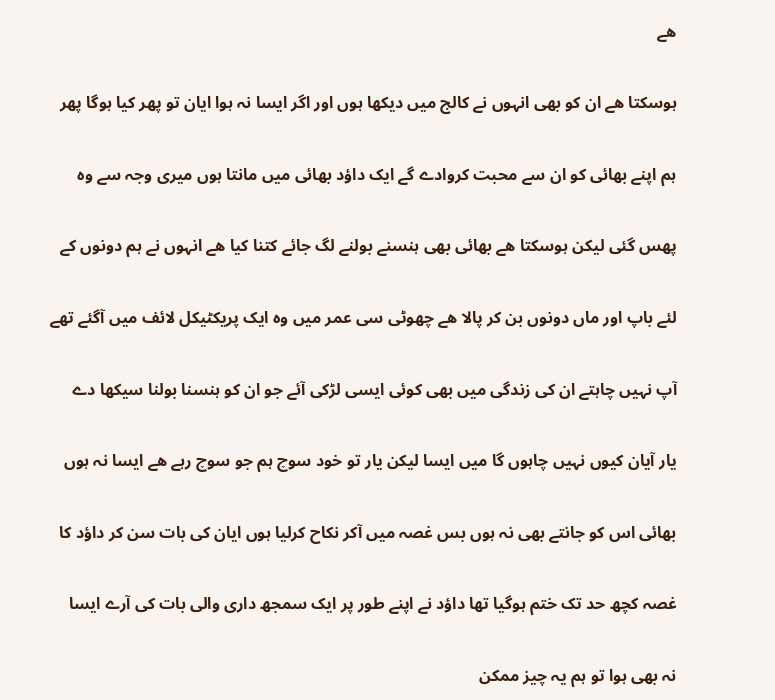ھے

ہوسکتا ھے ان کو بھی انہوں نے کالج میں دیکھا ہوں اور اگر ایسا نہ ہوا ایان تو پھر کیا ہوگا پھر

ہم اپنے بھائی کو ان سے محبت کروادے گے ایک داؤد بھائی میں مانتا ہوں میری وجہ سے وہ

پھس گئی لیکن ہوسکتا ھے بھائی بھی ہنسنے بولنے لگ جائے کتنا کیا ھے انہوں نے ہم دونوں کے

لئے باپ اور ماں دونوں بن کر پالا ھے چھوٹی سی عمر میں وہ ایک پریکٹیکل لائف میں آگئے تھے

آپ نہیں چاہتے ان کی زندگی میں بھی کوئی ایسی لڑکی آئے جو ان کو ہنسنا بولنا سیکھا دے

یار آیان کیوں نہیں چاہوں گا میں ایسا لیکن یار تو خود سوچ ہم جو سوچ رہے ھے ایسا نہ ہوں

بھائی اس کو جانتے بھی نہ ہوں بس غصہ میں آکر نکاح کرلیا ہوں ایان کی بات سن کر داؤد کا

غصہ کچھ حد تک ختم ہوگیا تھا داؤد نے اپنے طور پر ایک سمجھ داری والی بات کی آرے ایسا

نہ بھی ہوا تو ہم یہ چیز ممکن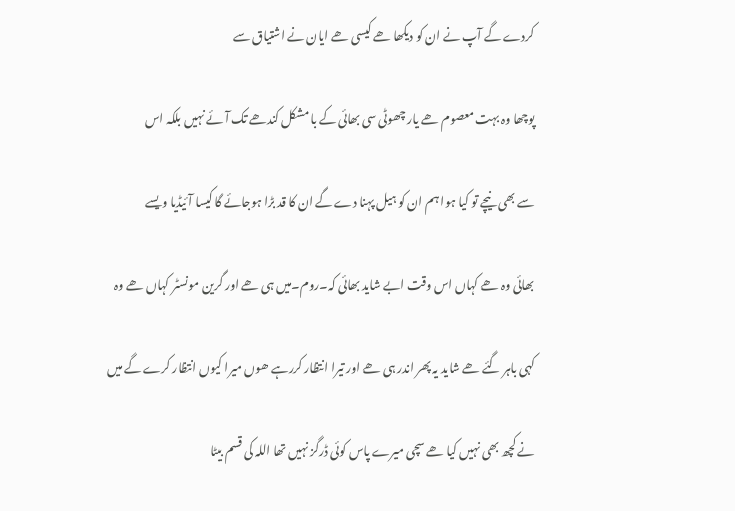کردے گے آپ نے ان کو دیکھا ھے کیسی ھے ایان نے اشتیاق سے

پوچھا وہ بہت معصوم ھے یار چھوٹی سی بھائی کے با مشکل کندھے تک آئے نہیں بلکہ اس

سے بھی نیچے تو کیا ہوا ہم ان کو ہیل پہنا دے گے ان کا قد بڑا ہوجائے گا کیسا آئیڈیا ویسے

بھائی وہ ھے کہاں اس وقت ابے شاید بھائی کہ۔روم۔میں ہی ھے اور گرین مونسٹر کہاں ھے وہ

کہی باہر گئے ھے شاید یہ پھر اندر ہی ھے اور تیرا انتظار کررہے ھوں میرا کیوں انتظار کرے گے میں

نے کچھ بھی نہیں کیا ھے سچی میرے پاس کوئی ڈرگز نہیں تھا اللہ کی قسم بیٹا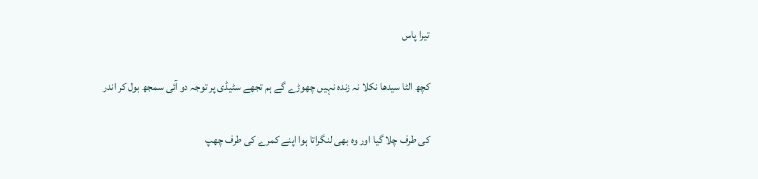تیرا پاس

کچھ الٹا سیدھا نکلا نہ زندہ نہیں چھوڑے گے ہم تجھے سٹیڈی پر توجہ دو آئی سمجھ بول کر اندر

کی طرف چلا گیا اور وہ بھی لنگراتا ہوا اپنے کمرے کی طرف چھپ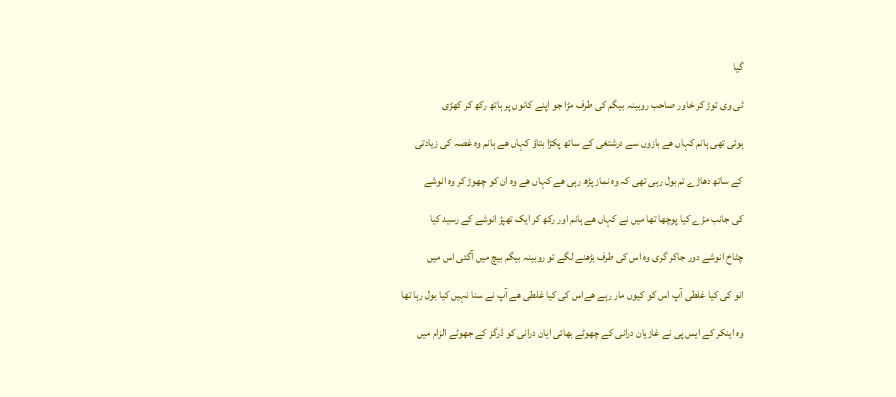گیا

ٹی وی توڑ کر خاور صاحب روبینہ بیگم کی طرف مڑا جو اپنے کانوں پر ہاتھ رکھ کر کھڑی

ہوئی تھی ہانم کہاں ھے بازوں سے درشتغی کے ساتھ پکڑا بتاؤ کہاں ھے ہانم وہ غصہ کی زیادتی

کے ساتھ دھاڑے تم بول رہی تھی کہ وہ نماز پڑھ رہی ھے کہاں ھے وہ ان کو چھوڑ کر وہ انوشے

کی جانب مڑے کیا پوچھا تھا میں نے کہاں ھے ہانم اور رکھ کر ایک تھپڑ انوشے کے رسید کیا

چٹاخ انوشے دور جاکر گری وہ اس کی طرف بڑھنے لگے تو روبینہ بیگم بیچ میں آگئی اس میں

انو کی کیا غلطی آپ اس کو کیوں مار رہے ھےاس کی کیا غلطی ھے آپ نے سنا نہیں کیا بول رہا تھا

وہ اینکر کے ایس پی نے غازیان درانی کے چھوٹے بھائی ایان درانی کو ڈرگز کے جھوٹے الزام میں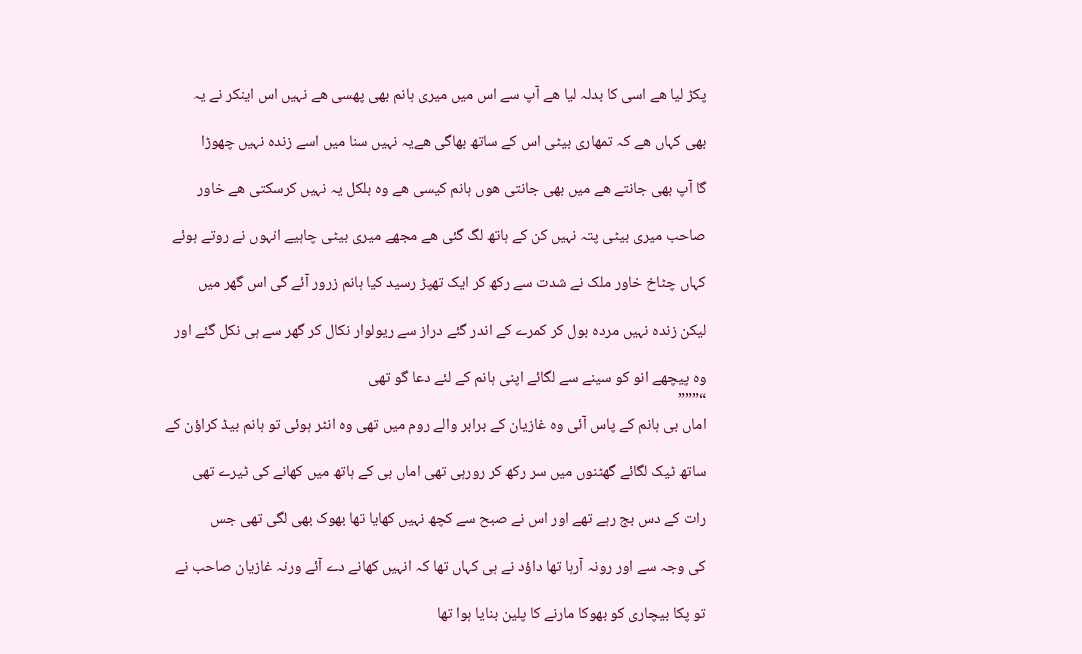پکڑ لیا ھے اسی کا بدلہ لیا ھے آپ سے اس میں میری ہانم بھی پھسی ھے نہیں اس اینکر نے یہ

بھی کہاں ھے کہ تمھاری بیٹی اس کے ساتھ بھاگی ھےیہ نہیں سنا میں اسے زندہ نہیں چھوڑا

گا آپ بھی جانتے ھے میں بھی جانتی ھوں ہانم کیسی ھے وہ بلکل یہ نہیں کرسکتی ھے خاور

صاحب میری بیٹی پتہ نہیں کن کے ہاتھ لگ گئی ھے مجھے میری بیٹی چاہیے انہوں نے روتے ہوئے

کہاں چٹاخ خاور ملک نے شدت سے رکھ کر ایک تھپڑ رسید کیا ہانم زرور آئے گی اس گھر میں

لیکن زندہ نہیں مردہ بول کر کمرے کے اندر گئے دراز سے ریولوار نکال کر گھر سے ہی نکل گئے اور

وہ پیچھے انو کو سینے سے لگائے اپنی ہانم کے لئے دعا گو تھی
“”””
اماں بی ہانم کے پاس آئی وہ غازیان کے برابر والے روم میں تھی وہ انٹر ہوئی تو ہانم بیڈ کراؤن کے

ساتھ ٹیک لگائے گھٹنوں میں سر رکھ کر رورہی تھی اماں بی کے ہاتھ میں کھانے کی ٹیرے تھی

رات کے دس بج رہے تھے اور اس نے صبح سے کچھ نہیں کھایا تھا بھوک بھی لگی تھی جس

کی وجہ سے اور رونہ آرہا تھا داؤد نے ہی کہاں تھا کہ انہیں کھانے دے آئے ورنہ غازیان صاحب نے

تو پکا بیچاری کو بھوکا مارنے کا پلین بنایا ہوا تھا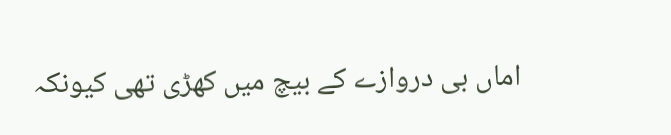اماں بی دروازے کے بیچ میں کھڑی تھی کیونکہ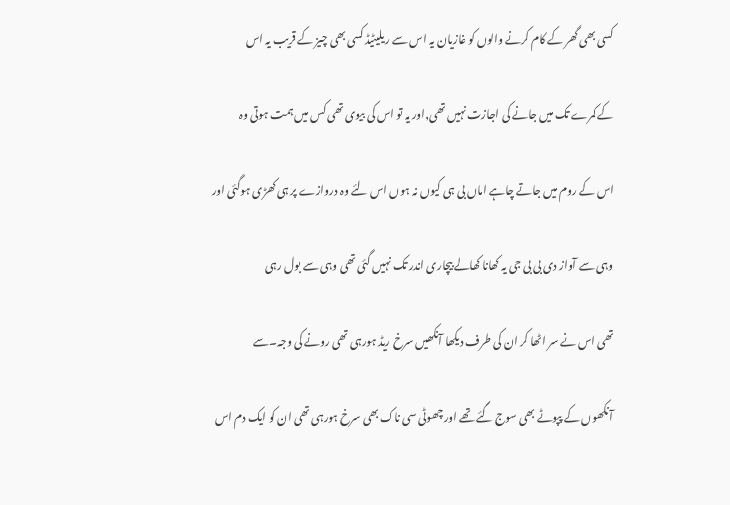کسی بھی گھر کے کام کرنے والوں کو غازیان یہ اس سے ریلیٹیڈ کسی بھی چیز کے قریب یہ اس

کے کمرے تک میں جانے کی اجازت نہیں تھی,اور یہ تو اس کی بیوی تھی کس میں ہمت ہوتی وہ

اس کے روم میں جاتے چاہے اماں بی ہی کیوں نہ ہوں اس لئے وہ دروازے پر ہی کھڑی ہوگئی اور

وہی سے آواز دی بی بی جی یہ کھانا کھالے بیچاری اندر تک نہیں گئی تھی وہی سے بول رہی

تھی اس نے سر اٹھا کر ان کی طرف دیکھا آنکھیں سرخ ریڈ ہورہی تھی رونے کی وجہ۔سے

آنکھوں کے پپوٹے بھی سوج گئے تھے اور چھوٹی سی ناک بھی سرخ ہورہی تھی ان کو ایک دم اس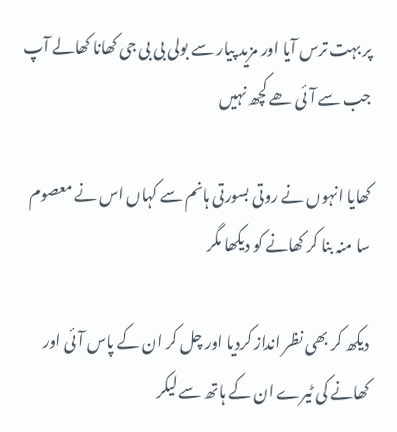پر بہت ترس آیا اور مزید پیار سے بولی بی بی جی کھانا کھالے آپ جب سے آئی ھے کچھ نہیں

کھایا انہوں نے روتی بسورتی ہانم سے کہاں اس نے معصوم سا منہ بنا کر کھانے کو دیکھا مگر

دیکھ کر بھی نظر انداز کردیا اور چل کر ان کے پاس آئی اور کھانے کی ٹیرے ان کے ہاتھ سے لیکر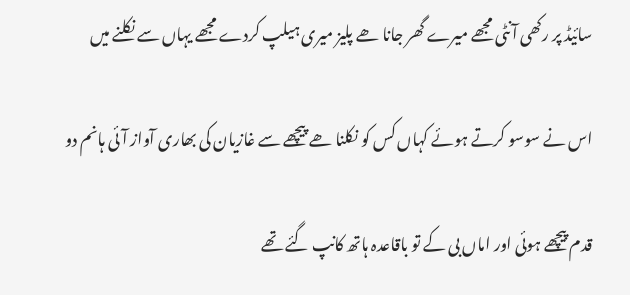سائیڈ پر رکھی آنٹی مجھے میرے گھر جانا ھے پلیز میری ہیلپ کردے مجھے یہاں سے نکلنے میں

اس نے سوسو کرتے ہوئے کہاں کس کو نکلنا ھے پیچھے سے غازیان کی بھاری آواز آئی ہانم دو

قدم پیچھے ہوئی اور اماں بی کے تو باقاعدہ ہاتھ کانپ گئے تھے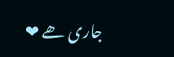جاری ھے ❤